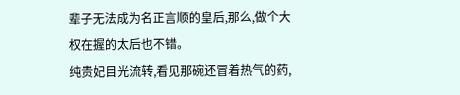辈子无法成为名正言顺的皇后,那么,做个大权在握的太后也不错。
纯贵妃目光流转,看见那碗还冒着热气的药,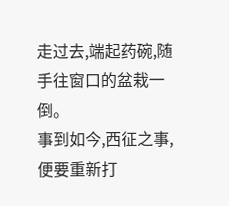走过去,端起药碗,随手往窗口的盆栽一倒。
事到如今,西征之事,便要重新打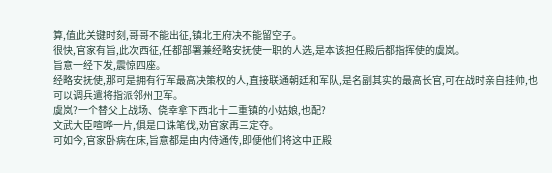算,值此关键时刻,哥哥不能出征,镇北王府决不能留空子。
很快,官家有旨,此次西征,任都部署兼经略安抚使一职的人选,是本该担任殿后都指挥使的虞岚。
旨意一经下发,震惊四座。
经略安抚使,那可是拥有行军最高决策权的人,直接联通朝廷和军队,是名副其实的最高长官,可在战时亲自挂帅,也可以调兵遣将指派邻州卫军。
虞岚?一个替父上战场、侥幸拿下西北十二重镇的小姑娘,也配?
文武大臣喧哗一片,俱是口诛笔伐,劝官家再三定夺。
可如今,官家卧病在床,旨意都是由内侍通传,即便他们将这中正殿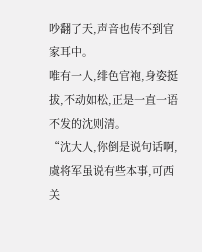吵翻了天,声音也传不到官家耳中。
唯有一人,绯色官袍,身姿挺拔,不动如松,正是一直一语不发的沈则清。
“沈大人,你倒是说句话啊,虞将军虽说有些本事,可西关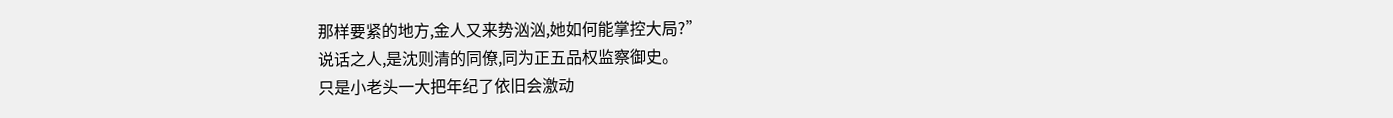那样要紧的地方,金人又来势汹汹,她如何能掌控大局?”
说话之人,是沈则清的同僚,同为正五品权监察御史。
只是小老头一大把年纪了依旧会激动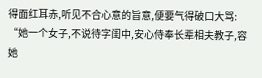得面红耳赤,听见不合心意的旨意,便要气得破口大骂:
“她一个女子,不说待字闺中,安心侍奉长辈相夫教子,容她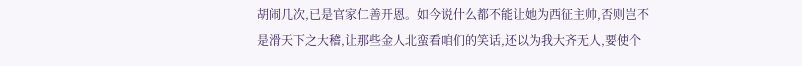胡闹几次,已是官家仁善开恩。如今说什么都不能让她为西征主帅,否则岂不是滑天下之大稽,让那些金人北蛮看咱们的笑话,还以为我大齐无人,要使个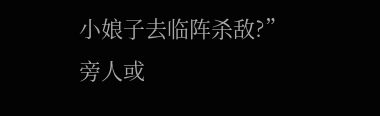小娘子去临阵杀敌?”
旁人或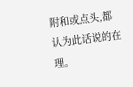附和或点头,都认为此话说的在理。